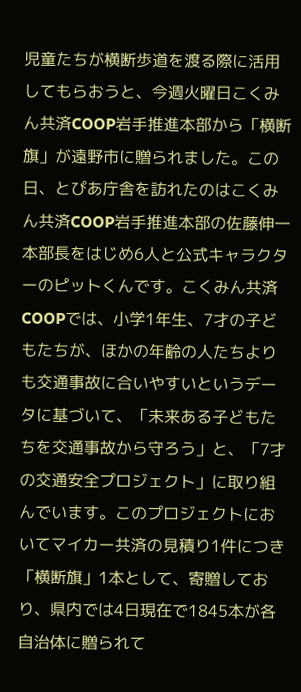児童たちが横断歩道を渡る際に活用してもらおうと、今週火曜日こくみん共済COOP岩手推進本部から「横断旗」が遠野市に贈られました。この日、とぴあ庁舎を訪れたのはこくみん共済COOP岩手推進本部の佐藤伸一本部長をはじめ6人と公式キャラクターのピットくんです。こくみん共済COOPでは、小学1年生、7才の子どもたちが、ほかの年齢の人たちよりも交通事故に合いやすいというデータに基づいて、「未来ある子どもたちを交通事故から守ろう」と、「7才の交通安全プロジェクト」に取り組んでいます。このプロジェクトにおいてマイカー共済の見積り1件につき「横断旗」1本として、寄贈しており、県内では4日現在で1845本が各自治体に贈られて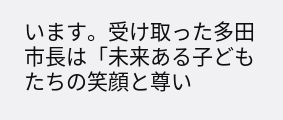います。受け取った多田市長は「未来ある子どもたちの笑顔と尊い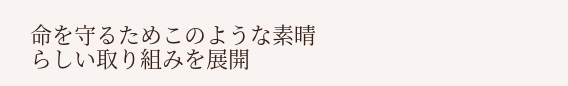命を守るためこのような素晴らしい取り組みを展開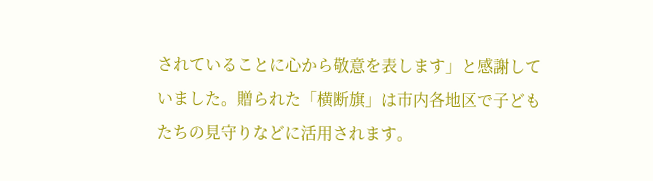されていることに心から敬意を表します」と感謝していました。贈られた「横断旗」は市内各地区で子どもたちの見守りなどに活用されます。